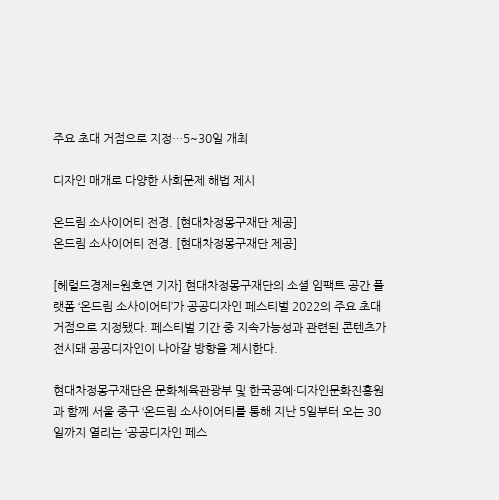주요 초대 거점으로 지정…5~30일 개최

디자인 매개로 다양한 사회문제 해법 제시

온드림 소사이어티 전경. [현대차정몽구재단 제공]
온드림 소사이어티 전경. [현대차정몽구재단 제공]

[헤럴드경제=원호연 기자] 현대차정몽구재단의 소셜 임팩트 공간 플랫폼 ‘온드림 소사이어티’가 공공디자인 페스티벌 2022의 주요 초대 거점으로 지정됐다. 페스티벌 기간 중 지속가능성과 관련된 콘텐츠가 전시돼 공공디자인이 나아갈 방향을 제시한다.

현대차정몽구재단은 문화체육관광부 및 한국공예·디자인문화진흥원과 함께 서울 중구 ‘온드림 소사이어티를 통해 지난 5일부터 오는 30일까지 열리는 ‘공공디자인 페스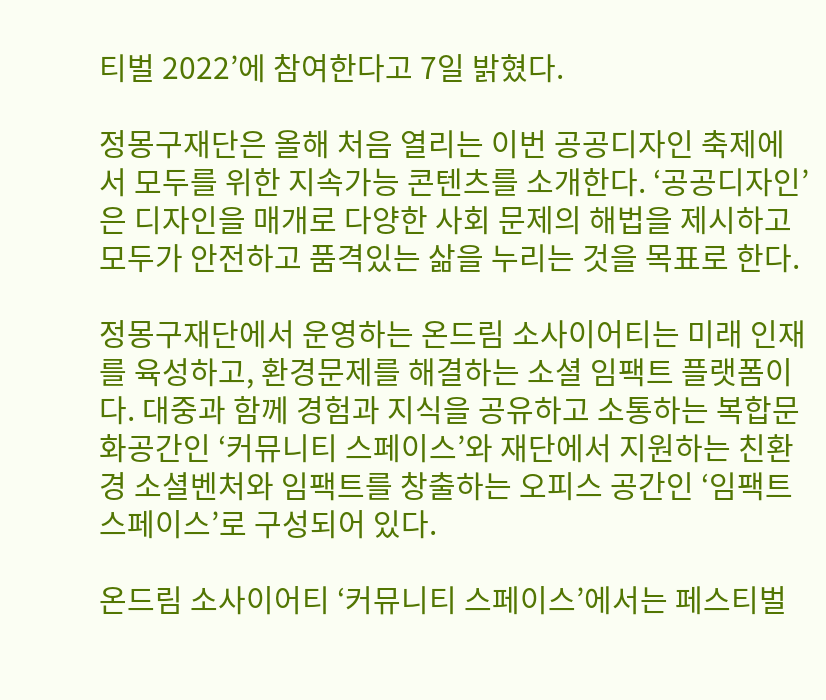티벌 2022’에 참여한다고 7일 밝혔다.

정몽구재단은 올해 처음 열리는 이번 공공디자인 축제에서 모두를 위한 지속가능 콘텐츠를 소개한다. ‘공공디자인’은 디자인을 매개로 다양한 사회 문제의 해법을 제시하고 모두가 안전하고 품격있는 삶을 누리는 것을 목표로 한다.

정몽구재단에서 운영하는 온드림 소사이어티는 미래 인재를 육성하고, 환경문제를 해결하는 소셜 임팩트 플랫폼이다. 대중과 함께 경험과 지식을 공유하고 소통하는 복합문화공간인 ‘커뮤니티 스페이스’와 재단에서 지원하는 친환경 소셜벤처와 임팩트를 창출하는 오피스 공간인 ‘임팩트 스페이스’로 구성되어 있다.

온드림 소사이어티 ‘커뮤니티 스페이스’에서는 페스티벌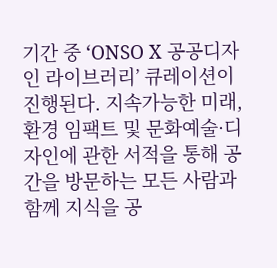기간 중 ‘ONSO X 공공디자인 라이브러리’ 큐레이션이 진행된다. 지속가능한 미래, 환경 임팩트 및 문화예술·디자인에 관한 서적을 통해 공간을 방문하는 모든 사람과 함께 지식을 공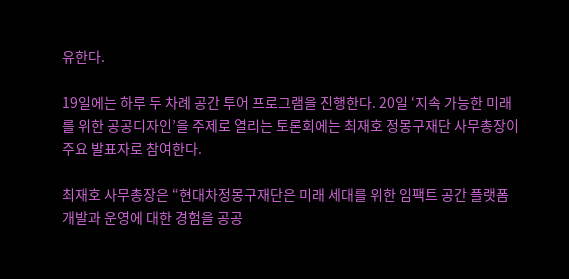유한다.

19일에는 하루 두 차례 공간 투어 프로그램을 진행한다. 20일 ‘지속 가능한 미래를 위한 공공디자인’을 주제로 열리는 토론회에는 최재호 정몽구재단 사무총장이 주요 발표자로 참여한다.

최재호 사무총장은 “현대차정몽구재단은 미래 세대를 위한 임팩트 공간 플랫폼 개발과 운영에 대한 경험을 공공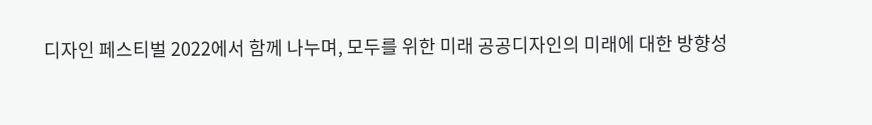디자인 페스티벌 2022에서 함께 나누며, 모두를 위한 미래 공공디자인의 미래에 대한 방향성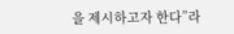을 제시하고자 한다”라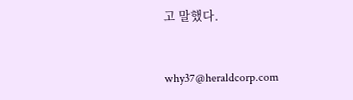고 말했다.


why37@heraldcorp.com